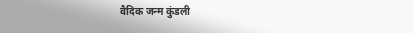वैदिक जन्म कुंडली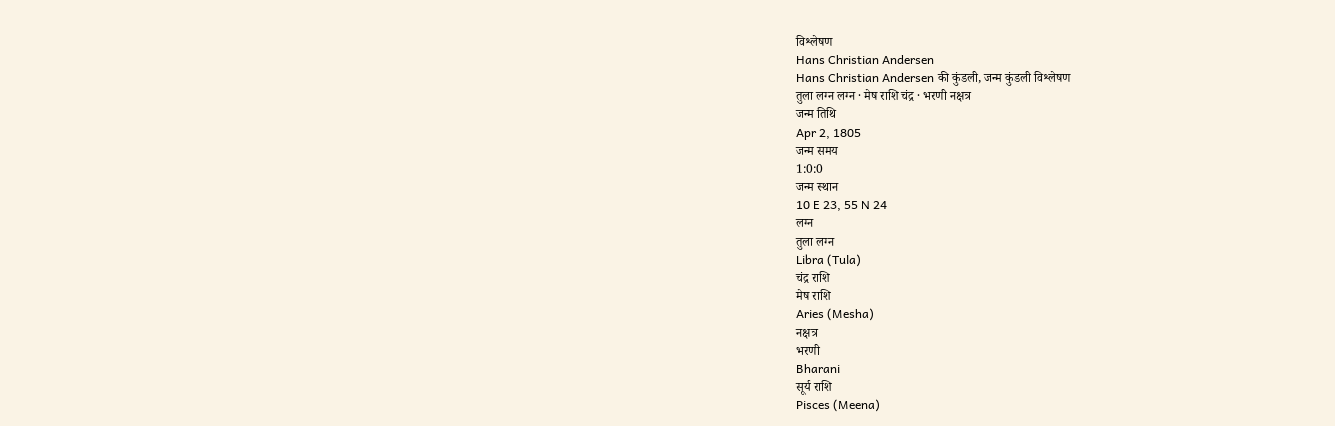विश्लेषण
Hans Christian Andersen
Hans Christian Andersen की कुंडली, जन्म कुंडली विश्लेषण
तुला लग्न लग्न · मेष राशि चंद्र · भरणी नक्षत्र
जन्म तिथि
Apr 2, 1805
जन्म समय
1:0:0
जन्म स्थान
10 E 23, 55 N 24
लग्न
तुला लग्न
Libra (Tula)
चंद्र राशि
मेष राशि
Aries (Mesha)
नक्षत्र
भरणी
Bharani
सूर्य राशि
Pisces (Meena)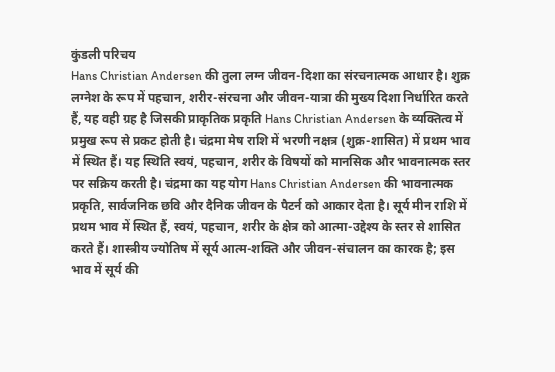कुंडली परिचय
Hans Christian Andersen की तुला लग्न जीवन-दिशा का संरचनात्मक आधार है। शुक्र लग्नेश के रूप में पहचान, शरीर-संरचना और जीवन-यात्रा की मुख्य दिशा निर्धारित करते हैं, यह वही ग्रह है जिसकी प्राकृतिक प्रकृति Hans Christian Andersen के व्यक्तित्व में प्रमुख रूप से प्रकट होती है। चंद्रमा मेष राशि में भरणी नक्षत्र (शुक्र-शासित) में प्रथम भाव में स्थित हैं। यह स्थिति स्वयं, पहचान, शरीर के विषयों को मानसिक और भावनात्मक स्तर पर सक्रिय करती है। चंद्रमा का यह योग Hans Christian Andersen की भावनात्मक प्रकृति, सार्वजनिक छवि और दैनिक जीवन के पैटर्न को आकार देता है। सूर्य मीन राशि में प्रथम भाव में स्थित हैं, स्वयं, पहचान, शरीर के क्षेत्र को आत्मा-उद्देश्य के स्तर से शासित करते हैं। शास्त्रीय ज्योतिष में सूर्य आत्म-शक्ति और जीवन-संचालन का कारक है; इस भाव में सूर्य की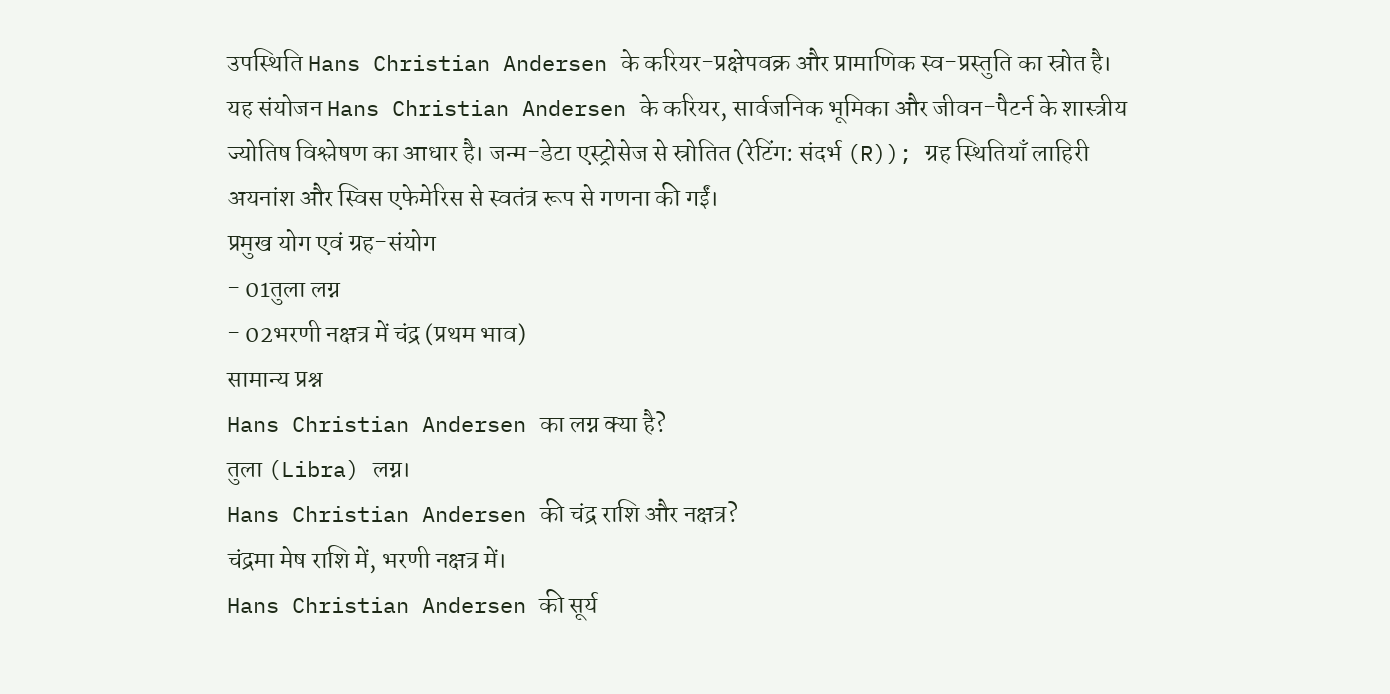उपस्थिति Hans Christian Andersen के करियर-प्रक्षेपवक्र और प्रामाणिक स्व-प्रस्तुति का स्रोत है। यह संयोजन Hans Christian Andersen के करियर, सार्वजनिक भूमिका और जीवन-पैटर्न के शास्त्रीय ज्योतिष विश्लेषण का आधार है। जन्म-डेटा एस्ट्रोसेज से स्रोतित (रेटिंग: संदर्भ (R)); ग्रह स्थितियाँ लाहिरी अयनांश और स्विस एफेमेरिस से स्वतंत्र रूप से गणना की गईं।
प्रमुख योग एवं ग्रह-संयोग
- 01तुला लग्न
- 02भरणी नक्षत्र में चंद्र (प्रथम भाव)
सामान्य प्रश्न
Hans Christian Andersen का लग्न क्या है?
तुला (Libra) लग्न।
Hans Christian Andersen की चंद्र राशि और नक्षत्र?
चंद्रमा मेष राशि में, भरणी नक्षत्र में।
Hans Christian Andersen की सूर्य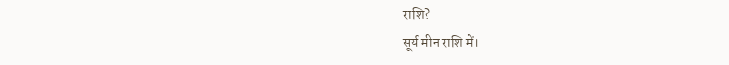राशि?
सूर्य मीन राशि में।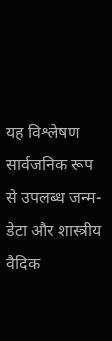यह विश्लेषण सार्वजनिक रूप से उपलब्ध जन्म-डेटा और शास्त्रीय वैदिक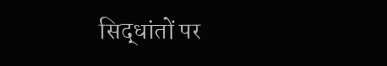सिद्धांतों पर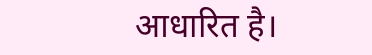आधारित है।